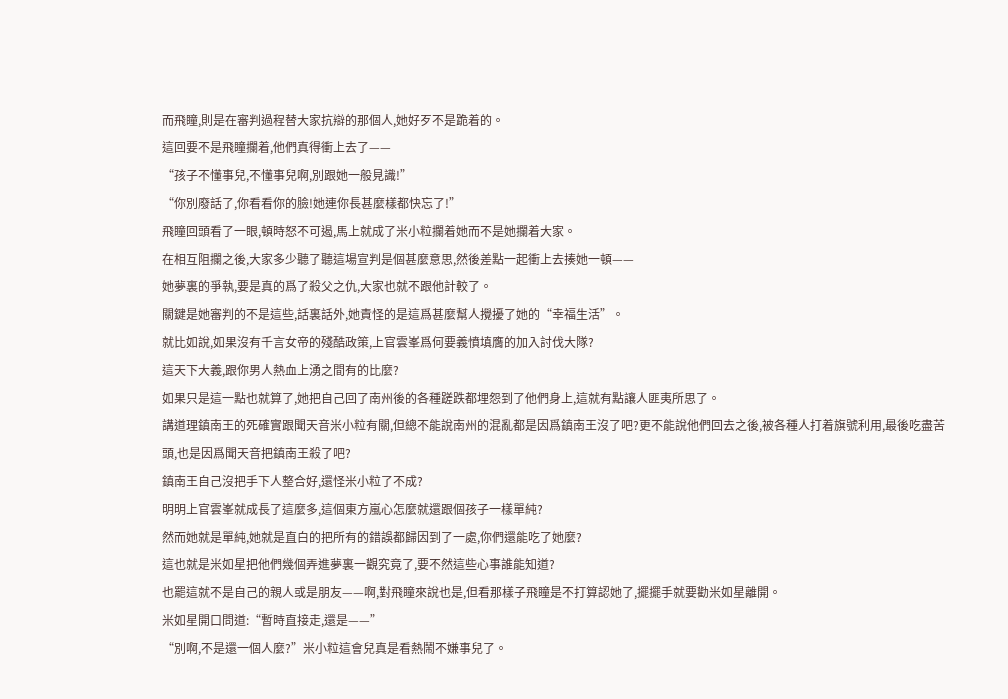而飛瞳,則是在審判過程替大家抗辯的那個人,她好歹不是跪着的。
這回要不是飛瞳攔着,他們真得衝上去了——
“孩子不懂事兒,不懂事兒啊,別跟她一般見識!”
“你別廢話了,你看看你的臉!她連你長甚麼樣都快忘了!”
飛瞳回頭看了一眼,頓時怒不可遏,馬上就成了米小粒攔着她而不是她攔着大家。
在相互阻攔之後,大家多少聽了聽這場宣判是個甚麼意思,然後差點一起衝上去揍她一頓——
她夢裏的爭執,要是真的爲了殺父之仇,大家也就不跟他計較了。
關鍵是她審判的不是這些,話裏話外,她責怪的是這爲甚麼幫人攪擾了她的“幸福生活”。
就比如說,如果沒有千言女帝的殘酷政策,上官雲峯爲何要義憤填膺的加入討伐大隊?
這天下大義,跟你男人熱血上湧之間有的比麼?
如果只是這一點也就算了,她把自己回了南州後的各種蹉跌都埋怨到了他們身上,這就有點讓人匪夷所思了。
講道理鎮南王的死確實跟聞天音米小粒有關,但總不能說南州的混亂都是因爲鎮南王沒了吧?更不能說他們回去之後,被各種人打着旗號利用,最後吃盡苦頭,也是因爲聞天音把鎮南王殺了吧?
鎮南王自己沒把手下人整合好,還怪米小粒了不成?
明明上官雲峯就成長了這麼多,這個東方嵐心怎麼就還跟個孩子一樣單純?
然而她就是單純,她就是直白的把所有的錯誤都歸因到了一處,你們還能吃了她麼?
這也就是米如星把他們幾個弄進夢裏一觀究竟了,要不然這些心事誰能知道?
也罷這就不是自己的親人或是朋友——啊,對飛瞳來說也是,但看那樣子飛瞳是不打算認她了,擺擺手就要勸米如星離開。
米如星開口問道:“暫時直接走,還是——”
“別啊,不是還一個人麼?”米小粒這會兒真是看熱鬧不嫌事兒了。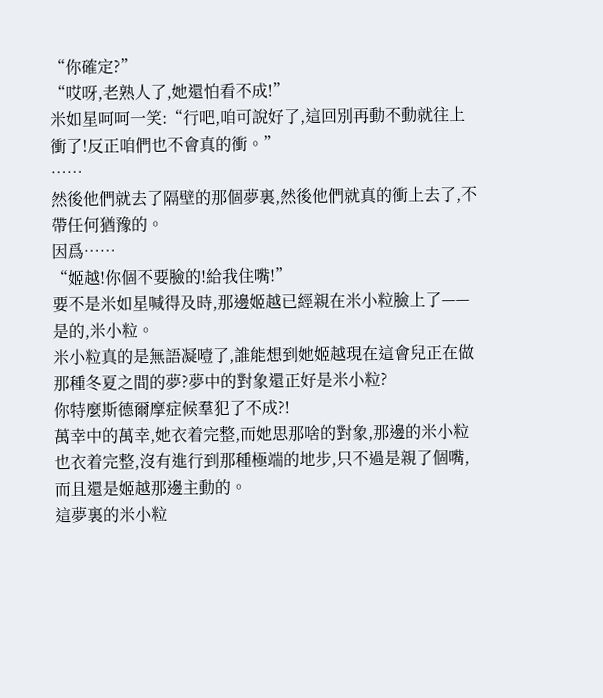“你確定?”
“哎呀,老熟人了,她還怕看不成!”
米如星呵呵一笑:“行吧,咱可說好了,這回別再動不動就往上衝了!反正咱們也不會真的衝。”
……
然後他們就去了隔壁的那個夢裏,然後他們就真的衝上去了,不帶任何猶豫的。
因爲……
“姬越!你個不要臉的!給我住嘴!”
要不是米如星喊得及時,那邊姬越已經親在米小粒臉上了——是的,米小粒。
米小粒真的是無語凝噎了,誰能想到她姬越現在這會兒正在做那種冬夏之間的夢?夢中的對象還正好是米小粒?
你特麼斯德爾摩症候羣犯了不成?!
萬幸中的萬幸,她衣着完整,而她思那啥的對象,那邊的米小粒也衣着完整,沒有進行到那種極端的地步,只不過是親了個嘴,而且還是姬越那邊主動的。
這夢裏的米小粒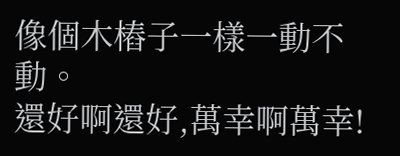像個木樁子一樣一動不動。
還好啊還好,萬幸啊萬幸!